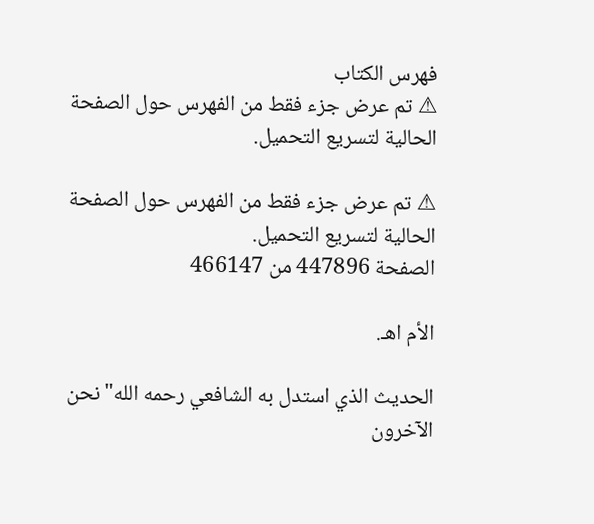فهرس الكتاب
⚠ تم عرض جزء فقط من الفهرس حول الصفحة الحالية لتسريع التحميل.

⚠ تم عرض جزء فقط من الفهرس حول الصفحة الحالية لتسريع التحميل.
الصفحة 447896 من 466147

الأم اهـ.

الحديث الذي استدل به الشافعي رحمه الله"نحن الآخرون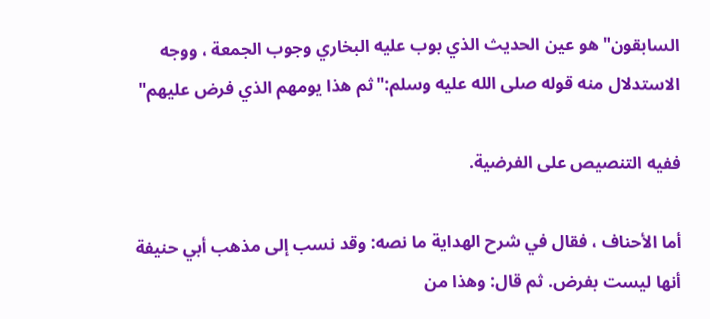السابقون"هو عين الحديث الذي بوب عليه البخاري وجوب الجمعة ، ووجه الاستدلال منه قوله صلى الله عليه وسلم:"ثم هذا يومهم الذي فرض عليهم"

ففيه التنصيص على الفرضية.

أما الأحناف ، فقال في شرح الهداية ما نصه: وقد نسب إلى مذهب أبي حنيفة أنها ليست بفرض. ثم قال: وهذا من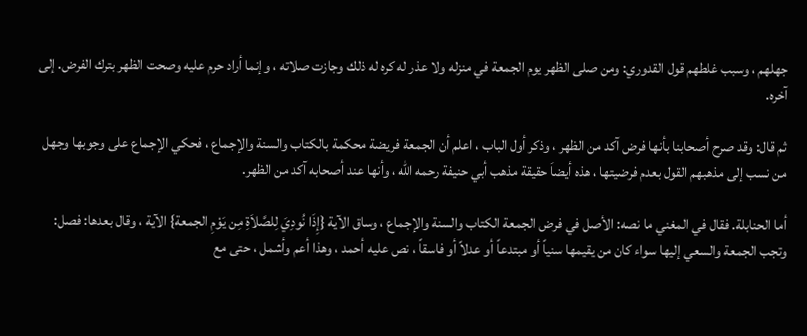جهلهم ، وسبب غلطهم قول القدوري: ومن صلى الظهر يوم الجمعة في منزله ولا عذر له كره له ذلك وجازت صلاته ، وإنما أراد حرم عليه وصحت الظهر بترك الفرض. إلى آخره.

ثم قال: وقد صرح أصحابنا بأنها فرض آكد من الظهر ، وذكر أول الباب ، اعلم أن الجمعة فريضة محكمة بالكتاب والسنة والإجماع ، فحكي الإجماع على وجوبها وجهل من نسب إلى مذهبهم القول بعدم فرضيتها ، هذه أيضاَ حقيقة مذهب أبي حنيفة رحمه الله ، وأنها عند أصحابه آكد من الظهر.

أما الحنابلة. فقال في المغني ما نصه: الأصل في فرض الجمعة الكتاب والسنة والإجماع ، وساق الآية {إِذَا نُودِيَ لِلصَّلاَةِ مِن يَوْمِ الجمعة} الآية ، وقال بعدها: فصل: وتجب الجمعة والسعي إليها سواء كان من يقيمها سنياً أو مبتدعاً أو عدلاً أو فاسقاً ، نص عليه أحمد ، وهذا أعم وأشمل ، حتى مع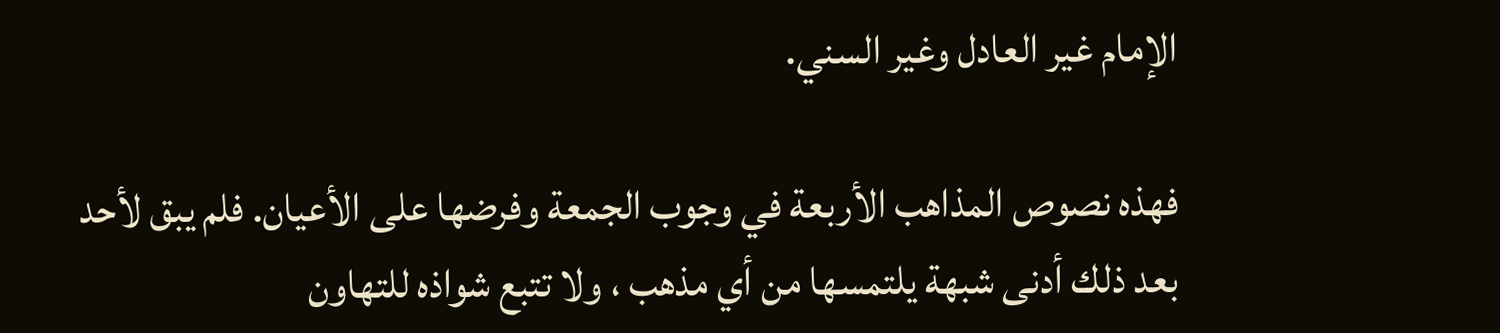الإمام غير العادل وغير السني.

فهذه نصوص المذاهب الأربعة في وجوب الجمعة وفرضها على الأعيان. فلم يبق لأحد بعد ذلك أدنى شبهة يلتمسها من أي مذهب ، ولا تتبع شواذه للتهاون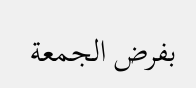بفرض الجمعة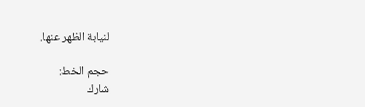لنيابة الظهر عنها.

حجم الخط:
شارك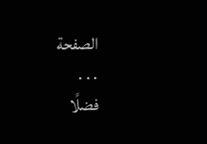الصفحة
. . .
فضلًا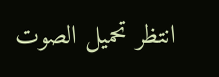انتظر تحميل الصوت